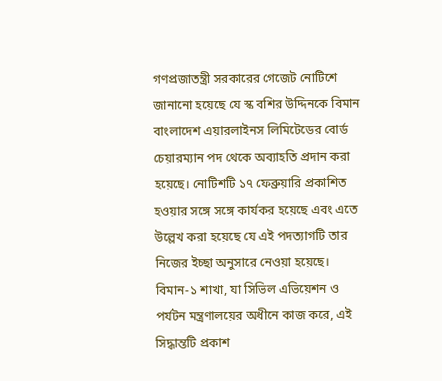গণপ্রজাতন্ত্রী সরকারের গেজেট নোটিশে জানানো হয়েছে যে স্ক বশির উদ্দিনকে বিমান বাংলাদেশ এয়ারলাইনস লিমিটেডের বোর্ড চেয়ারম্যান পদ থেকে অব্যাহতি প্রদান করা হয়েছে। নোটিশটি ১৭ ফেব্রুয়ারি প্রকাশিত হওয়ার সঙ্গে সঙ্গে কার্যকর হয়েছে এবং এতে উল্লেখ করা হয়েছে যে এই পদত্যাগটি তার নিজের ইচ্ছা অনুসারে নেওয়া হয়েছে।
বিমান-১ শাখা, যা সিভিল এভিয়েশন ও পর্যটন মন্ত্রণালয়ের অধীনে কাজ করে, এই সিদ্ধান্তটি প্রকাশ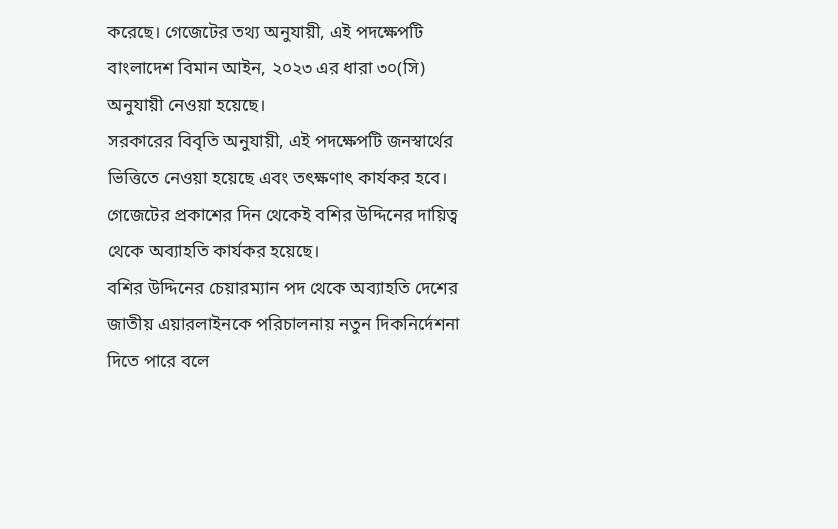করেছে। গেজেটের তথ্য অনুযায়ী, এই পদক্ষেপটি বাংলাদেশ বিমান আইন, ২০২৩ এর ধারা ৩০(সি) অনুযায়ী নেওয়া হয়েছে।
সরকারের বিবৃতি অনুযায়ী, এই পদক্ষেপটি জনস্বার্থের ভিত্তিতে নেওয়া হয়েছে এবং তৎক্ষণাৎ কার্যকর হবে। গেজেটের প্রকাশের দিন থেকেই বশির উদ্দিনের দায়িত্ব থেকে অব্যাহতি কার্যকর হয়েছে।
বশির উদ্দিনের চেয়ারম্যান পদ থেকে অব্যাহতি দেশের জাতীয় এয়ারলাইনকে পরিচালনায় নতুন দিকনির্দেশনা দিতে পারে বলে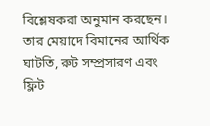বিশ্লেষকরা অনুমান করছেন। তার মেয়াদে বিমানের আর্থিক ঘাটতি, রুট সম্প্রসারণ এবং ফ্লিট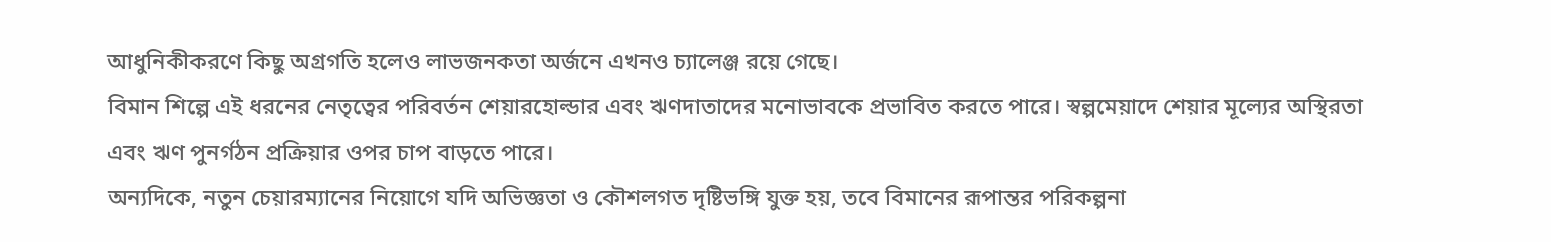আধুনিকীকরণে কিছু অগ্রগতি হলেও লাভজনকতা অর্জনে এখনও চ্যালেঞ্জ রয়ে গেছে।
বিমান শিল্পে এই ধরনের নেতৃত্বের পরিবর্তন শেয়ারহোল্ডার এবং ঋণদাতাদের মনোভাবকে প্রভাবিত করতে পারে। স্বল্পমেয়াদে শেয়ার মূল্যের অস্থিরতা এবং ঋণ পুনর্গঠন প্রক্রিয়ার ওপর চাপ বাড়তে পারে।
অন্যদিকে, নতুন চেয়ারম্যানের নিয়োগে যদি অভিজ্ঞতা ও কৌশলগত দৃষ্টিভঙ্গি যুক্ত হয়, তবে বিমানের রূপান্তর পরিকল্পনা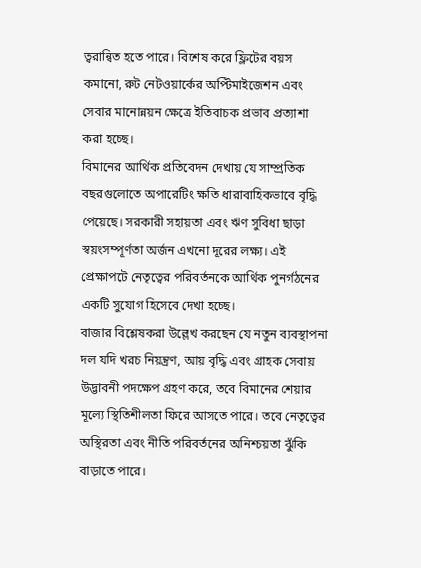ত্বরান্বিত হতে পারে। বিশেষ করে ফ্লিটের বয়স কমানো, রুট নেটওয়ার্কের অপ্টিমাইজেশন এবং সেবার মানোন্নয়ন ক্ষেত্রে ইতিবাচক প্রভাব প্রত্যাশা করা হচ্ছে।
বিমানের আর্থিক প্রতিবেদন দেখায় যে সাম্প্রতিক বছরগুলোতে অপারেটিং ক্ষতি ধারাবাহিকভাবে বৃদ্ধি পেয়েছে। সরকারী সহায়তা এবং ঋণ সুবিধা ছাড়া স্বয়ংসম্পূর্ণতা অর্জন এখনো দূরের লক্ষ্য। এই প্রেক্ষাপটে নেতৃত্বের পরিবর্তনকে আর্থিক পুনর্গঠনের একটি সুযোগ হিসেবে দেখা হচ্ছে।
বাজার বিশ্লেষকরা উল্লেখ করছেন যে নতুন ব্যবস্থাপনা দল যদি খরচ নিয়ন্ত্রণ, আয় বৃদ্ধি এবং গ্রাহক সেবায় উদ্ভাবনী পদক্ষেপ গ্রহণ করে, তবে বিমানের শেয়ার মূল্যে স্থিতিশীলতা ফিরে আসতে পারে। তবে নেতৃত্বের অস্থিরতা এবং নীতি পরিবর্তনের অনিশ্চয়তা ঝুঁকি বাড়াতে পারে।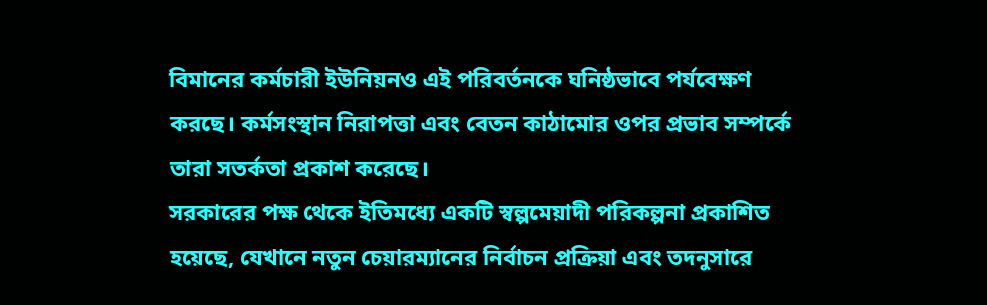বিমানের কর্মচারী ইউনিয়নও এই পরিবর্তনকে ঘনিষ্ঠভাবে পর্যবেক্ষণ করছে। কর্মসংস্থান নিরাপত্তা এবং বেতন কাঠামোর ওপর প্রভাব সম্পর্কে তারা সতর্কতা প্রকাশ করেছে।
সরকারের পক্ষ থেকে ইতিমধ্যে একটি স্বল্পমেয়াদী পরিকল্পনা প্রকাশিত হয়েছে, যেখানে নতুন চেয়ারম্যানের নির্বাচন প্রক্রিয়া এবং তদনুসারে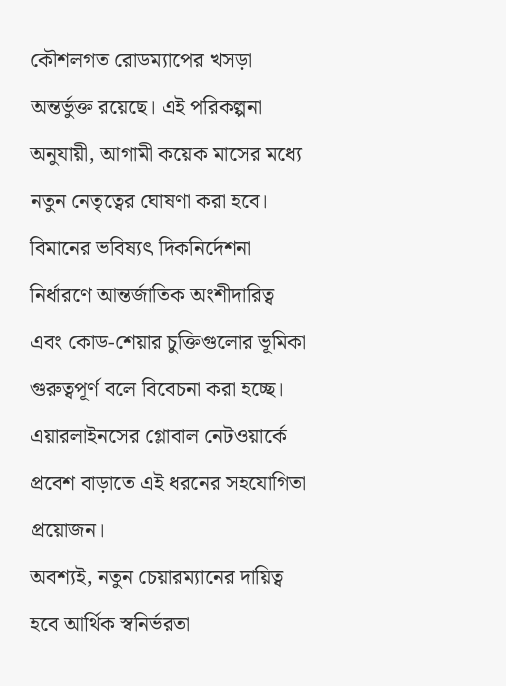কৌশলগত রোডম্যাপের খসড়া অন্তর্ভুক্ত রয়েছে। এই পরিকল্পনা অনুযায়ী, আগামী কয়েক মাসের মধ্যে নতুন নেতৃত্বের ঘোষণা করা হবে।
বিমানের ভবিষ্যৎ দিকনির্দেশনা নির্ধারণে আন্তর্জাতিক অংশীদারিত্ব এবং কোড-শেয়ার চুক্তিগুলোর ভূমিকা গুরুত্বপূর্ণ বলে বিবেচনা করা হচ্ছে। এয়ারলাইনসের গ্লোবাল নেটওয়ার্কে প্রবেশ বাড়াতে এই ধরনের সহযোগিতা প্রয়োজন।
অবশ্যই, নতুন চেয়ারম্যানের দায়িত্ব হবে আর্থিক স্বনির্ভরতা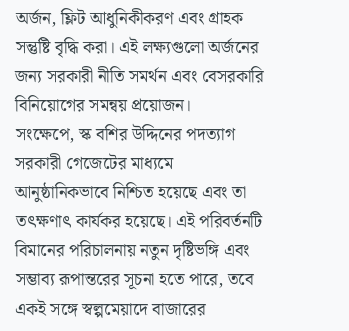অর্জন, ফ্লিট আধুনিকীকরণ এবং গ্রাহক সন্তুষ্টি বৃদ্ধি করা। এই লক্ষ্যগুলো অর্জনের জন্য সরকারী নীতি সমর্থন এবং বেসরকারি বিনিয়োগের সমন্বয় প্রয়োজন।
সংক্ষেপে, স্ক বশির উদ্দিনের পদত্যাগ সরকারী গেজেটের মাধ্যমে আনুষ্ঠানিকভাবে নিশ্চিত হয়েছে এবং তা তৎক্ষণাৎ কার্যকর হয়েছে। এই পরিবর্তনটি বিমানের পরিচালনায় নতুন দৃষ্টিভঙ্গি এবং সম্ভাব্য রূপান্তরের সূচনা হতে পারে, তবে একই সঙ্গে স্বল্পমেয়াদে বাজারের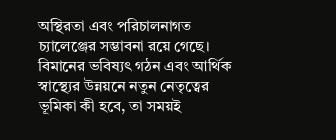অস্থিরতা এবং পরিচালনাগত চ্যালেঞ্জের সম্ভাবনা রয়ে গেছে।
বিমানের ভবিষ্যৎ গঠন এবং আর্থিক স্বাস্থ্যের উন্নয়নে নতুন নেতৃত্বের ভূমিকা কী হবে, তা সময়ই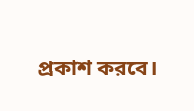প্রকাশ করবে।